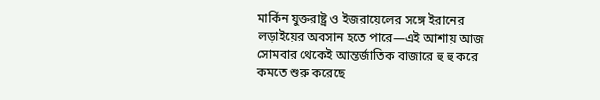মার্কিন যুক্তরাষ্ট্র ও ইজরায়েলের সঙ্গে ইরানের লড়াইয়ের অবসান হতে পারে—এই আশায় আজ সোমবার থেকেই আন্তর্জাতিক বাজারে হু হু করে কমতে শুরু করেছে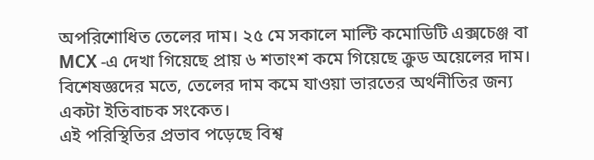অপরিশোধিত তেলের দাম। ২৫ মে সকালে মাল্টি কমোডিটি এক্সচেঞ্জ বা MCX -এ দেখা গিয়েছে প্রায় ৬ শতাংশ কমে গিয়েছে ক্রুড অয়েলের দাম। বিশেষজ্ঞদের মতে, তেলের দাম কমে যাওয়া ভারতের অর্থনীতির জন্য একটা ইতিবাচক সংকেত।
এই পরিস্থিতির প্রভাব পড়েছে বিশ্ব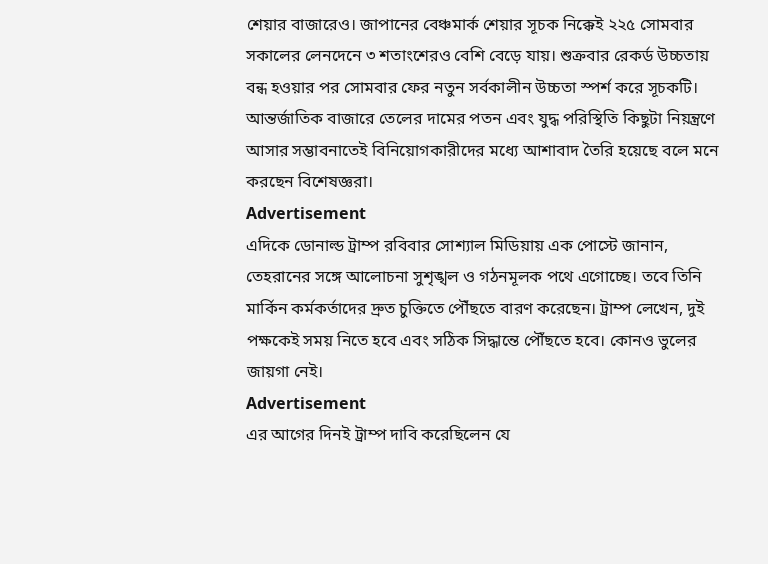শেয়ার বাজারেও। জাপানের বেঞ্চমার্ক শেয়ার সূচক নিক্কেই ২২৫ সোমবার সকালের লেনদেনে ৩ শতাংশেরও বেশি বেড়ে যায়। শুক্রবার রেকর্ড উচ্চতায় বন্ধ হওয়ার পর সোমবার ফের নতুন সর্বকালীন উচ্চতা স্পর্শ করে সূচকটি। আন্তর্জাতিক বাজারে তেলের দামের পতন এবং যুদ্ধ পরিস্থিতি কিছুটা নিয়ন্ত্রণে আসার সম্ভাবনাতেই বিনিয়োগকারীদের মধ্যে আশাবাদ তৈরি হয়েছে বলে মনে করছেন বিশেষজ্ঞরা।
Advertisement
এদিকে ডোনাল্ড ট্রাম্প রবিবার সোশ্যাল মিডিয়ায় এক পোস্টে জানান, তেহরানের সঙ্গে আলোচনা সুশৃঙ্খল ও গঠনমূলক পথে এগোচ্ছে। তবে তিনি মার্কিন কর্মকর্তাদের দ্রুত চুক্তিতে পৌঁছতে বারণ করেছেন। ট্রাম্প লেখেন, দুই পক্ষকেই সময় নিতে হবে এবং সঠিক সিদ্ধান্তে পৌঁছতে হবে। কোনও ভুলের জায়গা নেই।
Advertisement
এর আগের দিনই ট্রাম্প দাবি করেছিলেন যে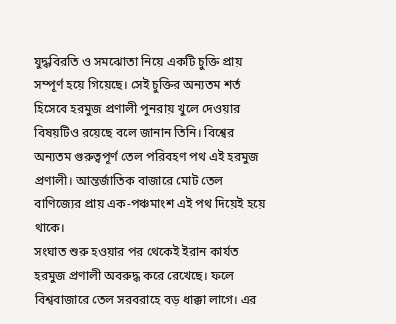যুদ্ধবিরতি ও সমঝোতা নিয়ে একটি চুক্তি প্রায় সম্পূর্ণ হয়ে গিয়েছে। সেই চুক্তির অন্যতম শর্ত হিসেবে হরমুজ প্রণালী পুনরায় খুলে দেওয়ার বিষয়টিও রয়েছে বলে জানান তিনি। বিশ্বের অন্যতম গুরুত্বপূর্ণ তেল পরিবহণ পথ এই হরমুজ প্রণালী। আন্তর্জাতিক বাজারে মোট তেল বাণিজ্যের প্রায় এক-পঞ্চমাংশ এই পথ দিয়েই হয়ে থাকে।
সংঘাত শুরু হওয়ার পর থেকেই ইরান কার্যত হরমুজ প্রণালী অবরুদ্ধ করে রেখেছে। ফলে বিশ্ববাজারে তেল সরবরাহে বড় ধাক্কা লাগে। এর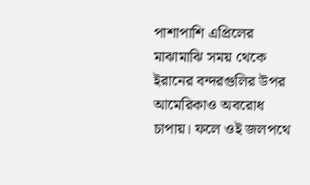পাশাপাশি এপ্রিলের মাঝামাঝি সময় থেকে ইরানের বন্দরগুলির উপর আমেরিকাও অবরোধ চাপায়। ফলে ওই জলপথে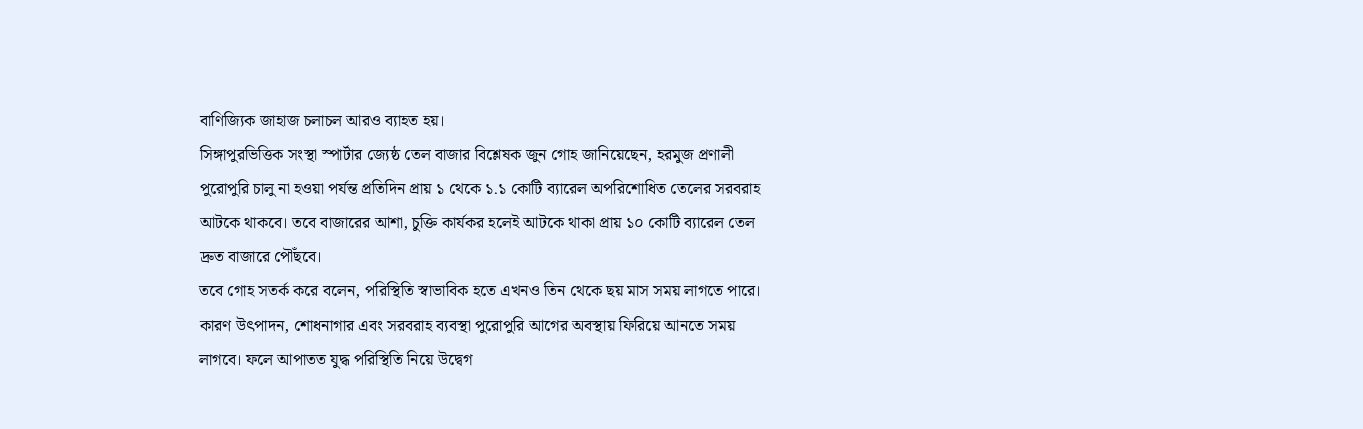বাণিজ্যিক জাহাজ চলাচল আরও ব্যাহত হয়।
সিঙ্গাপুরভিত্তিক সংস্থা স্পার্টার জ্যেষ্ঠ তেল বাজার বিশ্লেষক জুন গোহ জানিয়েছেন, হরমুজ প্রণালী পুরোপুরি চালু না হওয়া পর্যন্ত প্রতিদিন প্রায় ১ থেকে ১.১ কোটি ব্যারেল অপরিশোধিত তেলের সরবরাহ আটকে থাকবে। তবে বাজারের আশা, চুক্তি কার্যকর হলেই আটকে থাকা প্রায় ১০ কোটি ব্যারেল তেল দ্রুত বাজারে পৌঁছবে।
তবে গোহ সতর্ক করে বলেন, পরিস্থিতি স্বাভাবিক হতে এখনও তিন থেকে ছয় মাস সময় লাগতে পারে। কারণ উৎপাদন, শোধনাগার এবং সরবরাহ ব্যবস্থা পুরোপুরি আগের অবস্থায় ফিরিয়ে আনতে সময় লাগবে। ফলে আপাতত যুদ্ধ পরিস্থিতি নিয়ে উদ্বেগ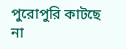পুরোপুরি কাটছে না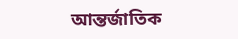আন্তর্জাতিক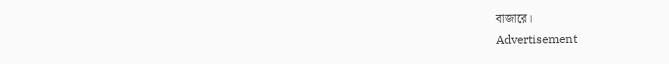বাজারে।
Advertisement